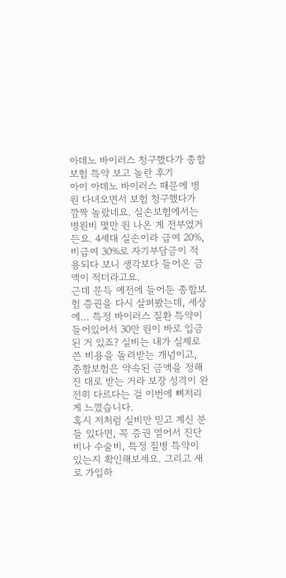아데노 바이러스 청구했다가 종합보험 특약 보고 놀란 후기
아이 아데노 바이러스 때문에 병원 다녀오면서 보험 청구했다가 깜짝 놀랐네요. 실손보험에서는 병원비 몇만 원 나온 게 전부였거든요. 4세대 실손이라 급여 20%, 비급여 30%로 자기부담금이 적용되다 보니 생각보다 들어온 금액이 적더라고요.
근데 문득 예전에 들어둔 종합보험 증권을 다시 살펴봤는데, 세상에... 특정 바이러스 질환 특약이 들어있어서 30만 원이 바로 입금된 거 있죠? 실비는 내가 실제로 쓴 비용을 돌려받는 개념이고, 종합보험은 약속된 금액을 정해진 대로 받는 거라 보장 성격이 완전히 다르다는 걸 이번에 뼈저리게 느꼈습니다.
혹시 저처럼 실비만 믿고 계신 분들 있다면, 꼭 증권 열어서 진단비나 수술비, 특정 질병 특약이 있는지 확인해보세요. 그리고 새로 가입하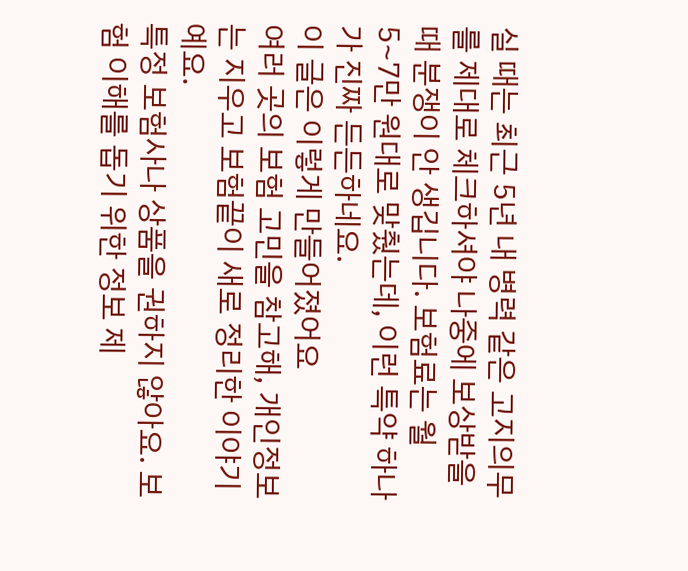실 때는 최근 5년 내 병력 같은 고지의무를 제대로 체크하셔야 나중에 보상받을 때 분쟁이 안 생깁니다. 보험료는 월 5~7만 원대로 맞췄는데, 이런 특약 하나가 진짜 든든하네요.
이 글은 이렇게 만들어졌어요
여러 곳의 보험 고민을 참고해, 개인정보는 지우고 보험끝이 새로 정리한 이야기예요.
특정 보험사나 상품을 권하지 않아요. 보험 이해를 돕기 위한 정보 제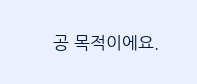공 목적이에요.